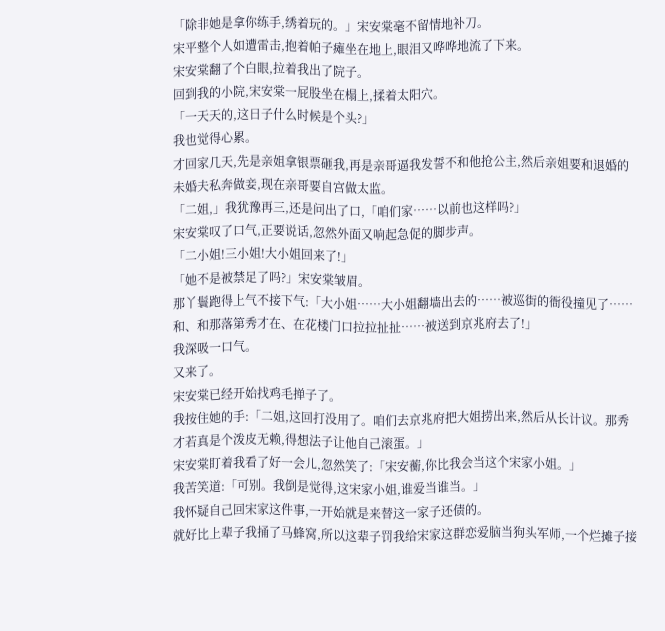「除非她是拿你练手,绣着玩的。」宋安棠毫不留情地补刀。
宋平整个人如遭雷击,抱着帕子瘫坐在地上,眼泪又哗哗地流了下来。
宋安棠翻了个白眼,拉着我出了院子。
回到我的小院,宋安棠一屁股坐在榻上,揉着太阳穴。
「一天天的,这日子什么时候是个头?」
我也觉得心累。
才回家几天,先是亲姐拿银票砸我,再是亲哥逼我发誓不和他抢公主,然后亲姐要和退婚的未婚夫私奔做妾,现在亲哥要自宫做太监。
「二姐,」我犹豫再三,还是问出了口,「咱们家……以前也这样吗?」
宋安棠叹了口气,正要说话,忽然外面又响起急促的脚步声。
「二小姐!三小姐!大小姐回来了!」
「她不是被禁足了吗?」宋安棠皱眉。
那丫鬟跑得上气不接下气:「大小姐……大小姐翻墙出去的……被巡街的衙役撞见了……和、和那落第秀才在、在花楼门口拉拉扯扯……被送到京兆府去了!」
我深吸一口气。
又来了。
宋安棠已经开始找鸡毛掸子了。
我按住她的手:「二姐,这回打没用了。咱们去京兆府把大姐捞出来,然后从长计议。那秀才若真是个泼皮无赖,得想法子让他自己滚蛋。」
宋安棠盯着我看了好一会儿,忽然笑了:「宋安蘅,你比我会当这个宋家小姐。」
我苦笑道:「可别。我倒是觉得,这宋家小姐,谁爱当谁当。」
我怀疑自己回宋家这件事,一开始就是来替这一家子还债的。
就好比上辈子我捅了马蜂窝,所以这辈子罚我给宋家这群恋爱脑当狗头军师,一个烂摊子接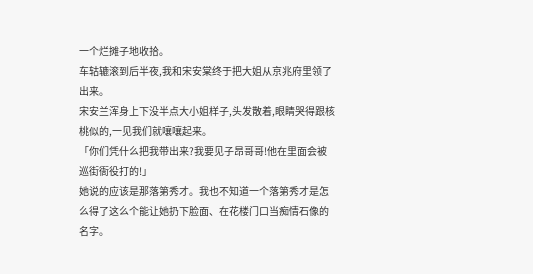一个烂摊子地收拾。
车轱辘滚到后半夜,我和宋安棠终于把大姐从京兆府里领了出来。
宋安兰浑身上下没半点大小姐样子,头发散着,眼睛哭得跟核桃似的,一见我们就嚷嚷起来。
「你们凭什么把我带出来?我要见子昂哥哥!他在里面会被巡街衙役打的!」
她说的应该是那落第秀才。我也不知道一个落第秀才是怎么得了这么个能让她扔下脸面、在花楼门口当痴情石像的名字。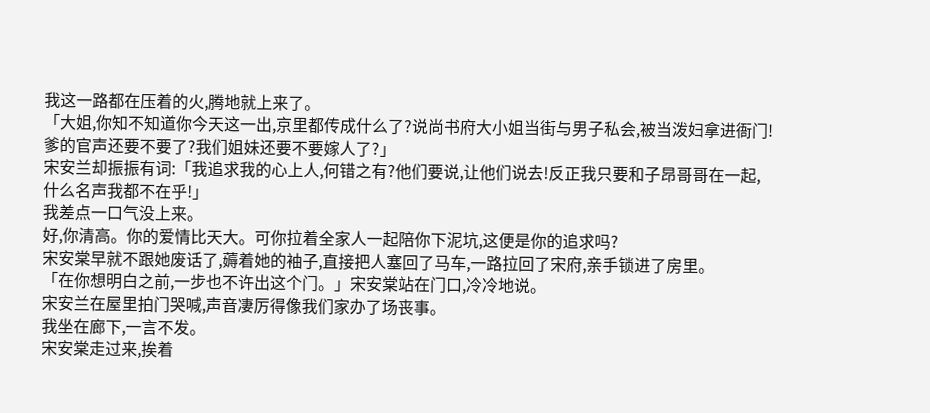我这一路都在压着的火,腾地就上来了。
「大姐,你知不知道你今天这一出,京里都传成什么了?说尚书府大小姐当街与男子私会,被当泼妇拿进衙门!爹的官声还要不要了?我们姐妹还要不要嫁人了?」
宋安兰却振振有词:「我追求我的心上人,何错之有?他们要说,让他们说去!反正我只要和子昂哥哥在一起,什么名声我都不在乎!」
我差点一口气没上来。
好,你清高。你的爱情比天大。可你拉着全家人一起陪你下泥坑,这便是你的追求吗?
宋安棠早就不跟她废话了,薅着她的袖子,直接把人塞回了马车,一路拉回了宋府,亲手锁进了房里。
「在你想明白之前,一步也不许出这个门。」宋安棠站在门口,冷冷地说。
宋安兰在屋里拍门哭喊,声音凄厉得像我们家办了场丧事。
我坐在廊下,一言不发。
宋安棠走过来,挨着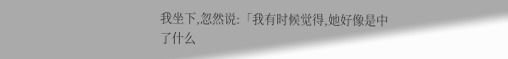我坐下,忽然说:「我有时候觉得,她好像是中了什么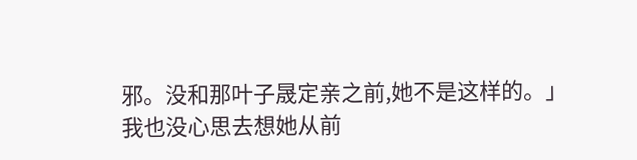邪。没和那叶子晟定亲之前,她不是这样的。」
我也没心思去想她从前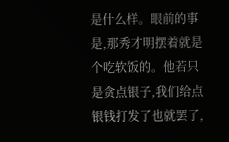是什么样。眼前的事是,那秀才明摆着就是个吃软饭的。他若只是贪点银子,我们给点银钱打发了也就罢了,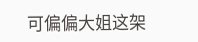可偏偏大姐这架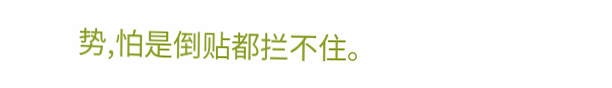势,怕是倒贴都拦不住。